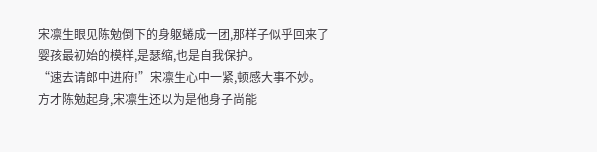宋凛生眼见陈勉倒下的身躯蜷成一团,那样子似乎回来了婴孩最初始的模样,是瑟缩,也是自我保护。
“速去请郎中进府!”宋凛生心中一紧,顿感大事不妙。
方才陈勉起身,宋凛生还以为是他身子尚能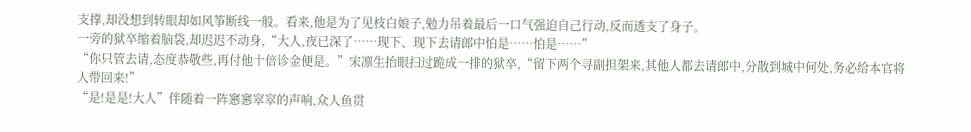支撑,却没想到转眼却如风筝断线一般。看来,他是为了见枝白娘子,勉力吊着最后一口气强迫自己行动,反而透支了身子。
一旁的狱卒缩着脑袋,却迟迟不动身,“大人,夜已深了……现下、现下去请郎中怕是……怕是……”
“你只管去请,态度恭敬些,再付他十倍诊金便是。”宋凛生抬眼扫过跪成一排的狱卒,“留下两个寻副担架来,其他人都去请郎中,分散到城中何处,务必给本官将人带回来!”
“是!是是!大人”伴随着一阵窸窸窣窣的声响,众人鱼贯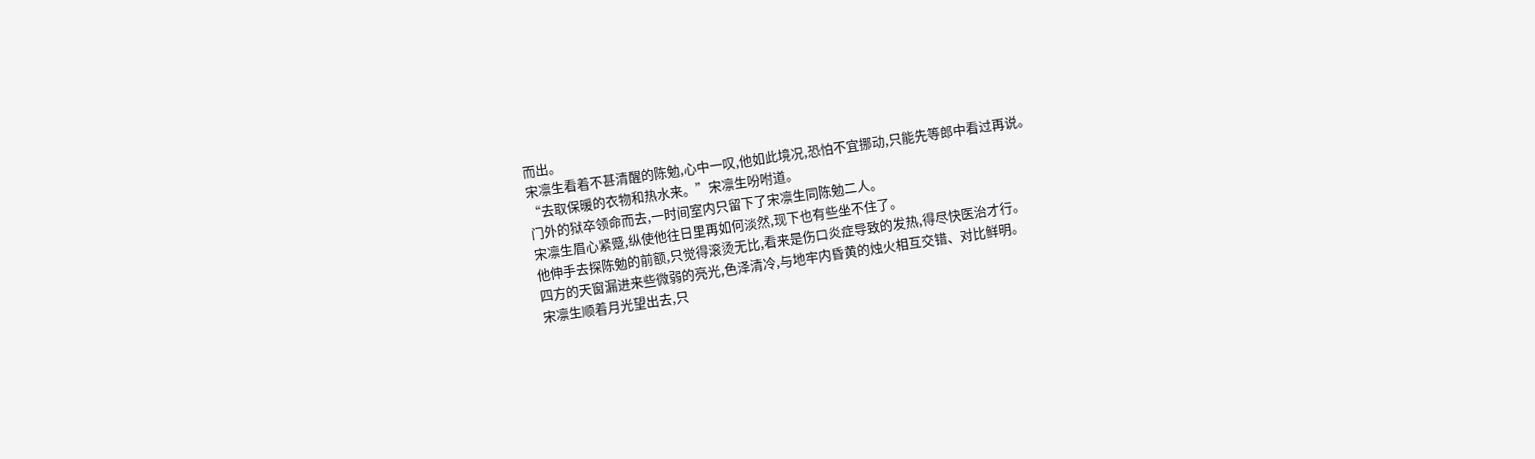而出。
宋凛生看着不甚清醒的陈勉,心中一叹,他如此境况,恐怕不宜挪动,只能先等郎中看过再说。
“去取保暖的衣物和热水来。”宋凛生吩咐道。
门外的狱卒领命而去,一时间室内只留下了宋凛生同陈勉二人。
宋凛生眉心紧蹙,纵使他往日里再如何淡然,现下也有些坐不住了。
他伸手去探陈勉的前额,只觉得滚烫无比,看来是伤口炎症导致的发热,得尽快医治才行。
四方的天窗漏进来些微弱的亮光,色泽清冷,与地牢内昏黄的烛火相互交错、对比鲜明。
宋凛生顺着月光望出去,只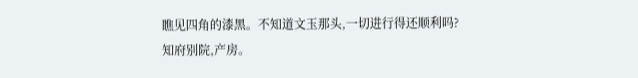瞧见四角的漆黑。不知道文玉那头,一切进行得还顺利吗?
知府别院,产房。